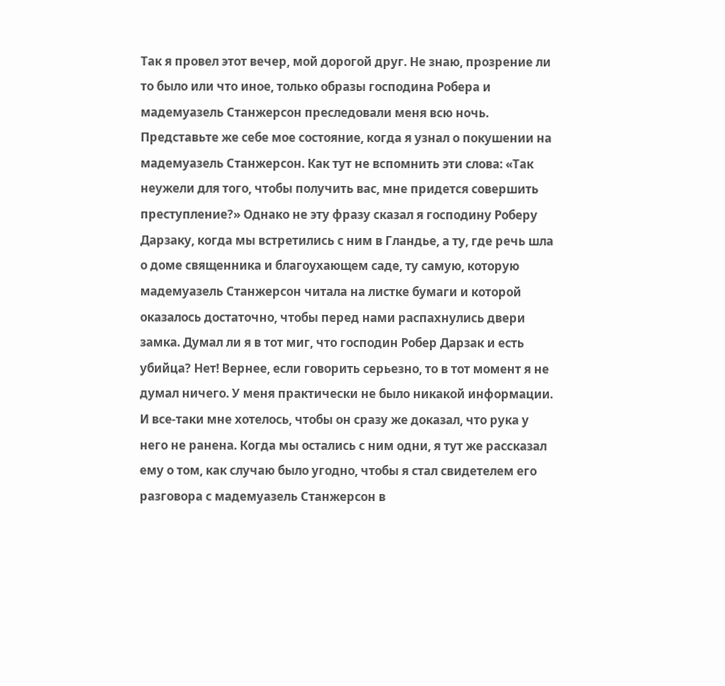Так я провел этот вечер, мой дорогой друг. Не знаю, прозрение ли то было или что иное, только образы господина Робера и мадемуазель Станжерсон преследовали меня всю ночь. Представьте же себе мое состояние, когда я узнал о покушении на мадемуазель Станжерсон. Как тут не вспомнить эти слова: «Так неужели для того, чтобы получить вас, мне придется совершить преступление?» Однако не эту фразу сказал я господину Роберу Дарзаку, когда мы встретились с ним в Гландье, а ту, где речь шла о доме священника и благоухающем саде, ту самую, которую мадемуазель Станжерсон читала на листке бумаги и которой оказалось достаточно, чтобы перед нами распахнулись двери замка. Думал ли я в тот миг, что господин Робер Дарзак и есть убийца? Нет! Вернее, если говорить серьезно, то в тот момент я не думал ничего. У меня практически не было никакой информации. И все-таки мне хотелось, чтобы он сразу же доказал, что рука у него не ранена. Когда мы остались с ним одни, я тут же рассказал ему о том, как случаю было угодно, чтобы я стал свидетелем его разговора с мадемуазель Станжерсон в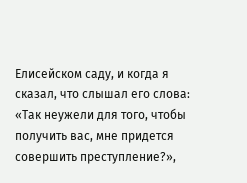Елисейском саду, и когда я сказал, что слышал его слова: «Так неужели для того, чтобы получить вас, мне придется совершить преступление?»,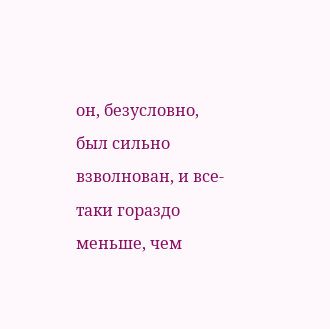он, безусловно, был сильно взволнован, и все-таки гораздо меньше, чем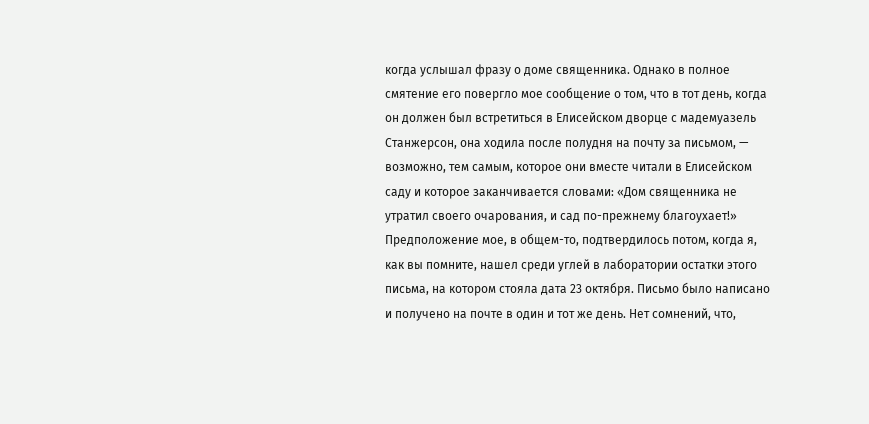когда услышал фразу о доме священника. Однако в полное смятение его повергло мое сообщение о том, что в тот день, когда он должен был встретиться в Елисейском дворце с мадемуазель Станжерсон, она ходила после полудня на почту за письмом, — возможно, тем самым, которое они вместе читали в Елисейском саду и которое заканчивается словами: «Дом священника не утратил своего очарования, и сад по-прежнему благоухает!» Предположение мое, в общем-то, подтвердилось потом, когда я, как вы помните, нашел среди углей в лаборатории остатки этого письма, на котором стояла дата 23 октября. Письмо было написано и получено на почте в один и тот же день. Нет сомнений, что,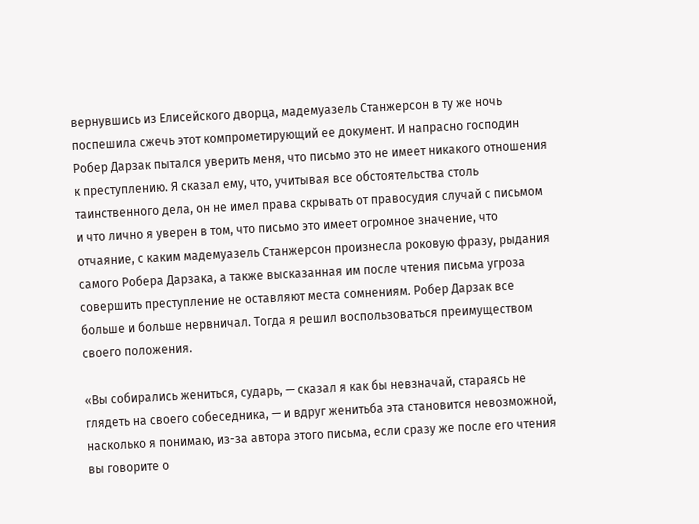вернувшись из Елисейского дворца, мадемуазель Станжерсон в ту же ночь поспешила сжечь этот компрометирующий ее документ. И напрасно господин Робер Дарзак пытался уверить меня, что письмо это не имеет никакого отношения к преступлению. Я сказал ему, что, учитывая все обстоятельства столь таинственного дела, он не имел права скрывать от правосудия случай с письмом и что лично я уверен в том, что письмо это имеет огромное значение, что отчаяние, с каким мадемуазель Станжерсон произнесла роковую фразу, рыдания самого Робера Дарзака, а также высказанная им после чтения письма угроза совершить преступление не оставляют места сомнениям. Робер Дарзак все больше и больше нервничал. Тогда я решил воспользоваться преимуществом своего положения.

«Вы собирались жениться, сударь, — сказал я как бы невзначай, стараясь не глядеть на своего собеседника, — и вдруг женитьба эта становится невозможной, насколько я понимаю, из-за автора этого письма, если сразу же после его чтения вы говорите о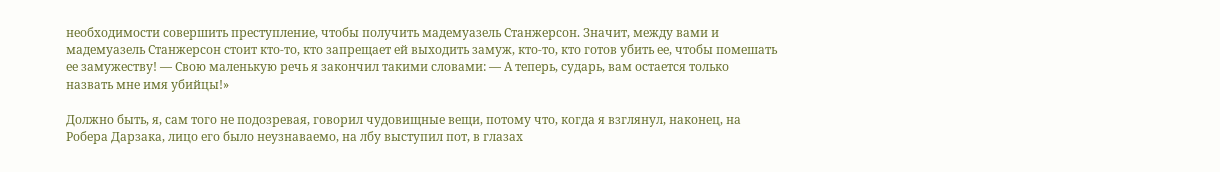необходимости совершить преступление, чтобы получить мадемуазель Станжерсон. Значит, между вами и мадемуазель Станжерсон стоит кто-то, кто запрещает ей выходить замуж, кто-то, кто готов убить ее, чтобы помешать ее замужеству! — Свою маленькую речь я закончил такими словами: — А теперь, сударь, вам остается только назвать мне имя убийцы!»

Должно быть, я, сам того не подозревая, говорил чудовищные вещи, потому что, когда я взглянул, наконец, на Робера Дарзака, лицо его было неузнаваемо, на лбу выступил пот, в глазах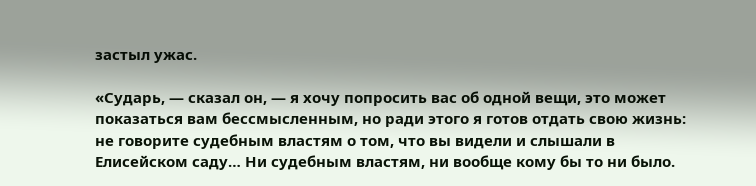застыл ужас.

«Сударь, — сказал он, — я хочу попросить вас об одной вещи, это может показаться вам бессмысленным, но ради этого я готов отдать свою жизнь: не говорите судебным властям о том, что вы видели и слышали в Елисейском саду… Ни судебным властям, ни вообще кому бы то ни было.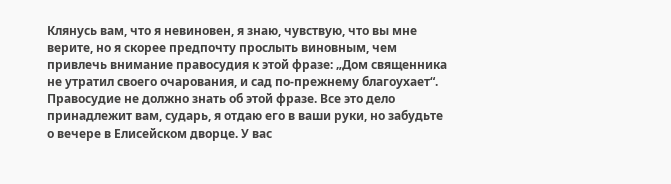Клянусь вам, что я невиновен, я знаю, чувствую, что вы мне верите, но я скорее предпочту прослыть виновным, чем привлечь внимание правосудия к этой фразе: „Дом священника не утратил своего очарования, и сад по-прежнему благоухает“. Правосудие не должно знать об этой фразе. Все это дело принадлежит вам, сударь, я отдаю его в ваши руки, но забудьте о вечере в Елисейском дворце. У вас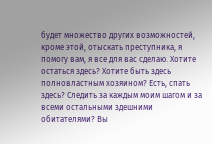будет множество других возможностей, кроме этой, отыскать преступника, я помогу вам, я все для вас сделаю. Хотите остаться здесь? Хотите быть здесь полновластным хозяином? Есть, спать здесь? Следить за каждым моим шагом и за всеми остальными здешними обитателями? Вы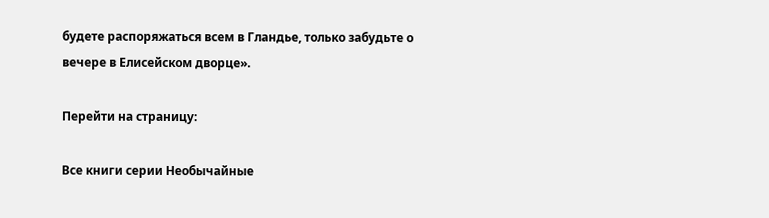будете распоряжаться всем в Гландье, только забудьте о вечере в Елисейском дворце».

Перейти на страницу:

Все книги серии Необычайные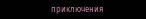приключения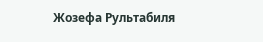Жозефа Рультабиля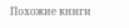Похожие книги